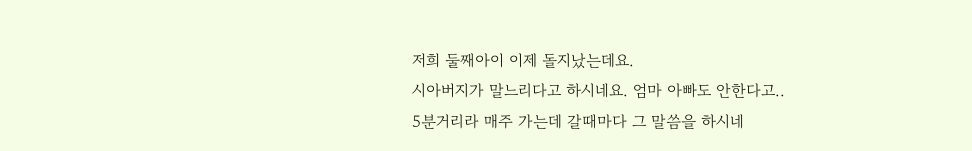저희 둘째아이 이제 돌지났는데요.
시아버지가 말느리다고 하시네요. 엄마 아빠도 안한다고..
5분거리라 매주 가는데 갈때마다 그 말씀을 하시네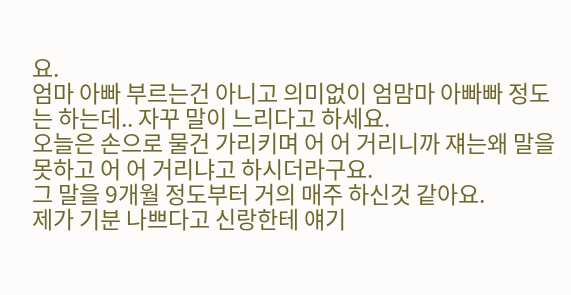요.
엄마 아빠 부르는건 아니고 의미없이 엄맘마 아빠빠 정도는 하는데.. 자꾸 말이 느리다고 하세요.
오늘은 손으로 물건 가리키며 어 어 거리니까 쟤는왜 말을 못하고 어 어 거리냐고 하시더라구요.
그 말을 9개월 정도부터 거의 매주 하신것 같아요.
제가 기분 나쁘다고 신랑한테 얘기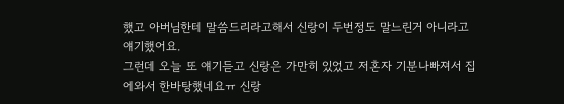했고 아버님한테 말씀드리라고해서 신랑이 두번정도 말느린거 아니라고 얘기했어요.
그런데 오늘 또 얘기듣고 신랑은 가만히 있었고 저혼자 기분나빠져서 집에와서 한바탕했네요ㅠ 신랑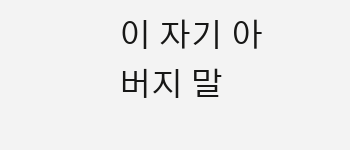이 자기 아버지 말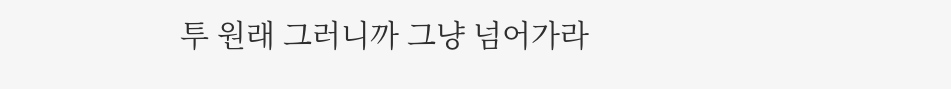투 원래 그러니까 그냥 넘어가라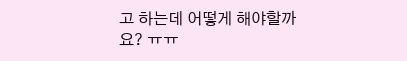고 하는데 어떻게 해야할까요? ㅠㅠ